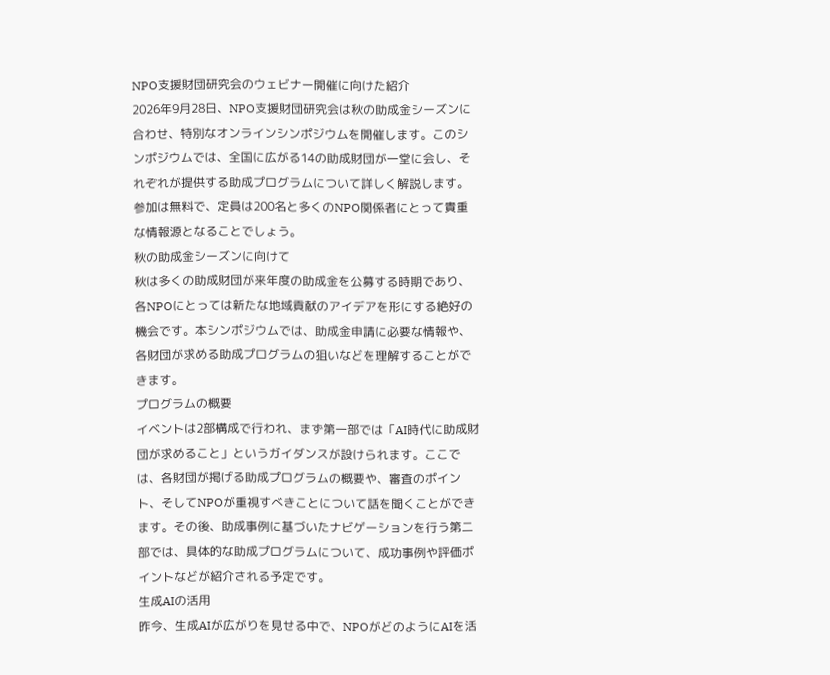NPO支援財団研究会のウェビナー開催に向けた紹介
2026年9月28日、NPO支援財団研究会は秋の助成金シーズンに合わせ、特別なオンラインシンポジウムを開催します。このシンポジウムでは、全国に広がる14の助成財団が一堂に会し、それぞれが提供する助成プログラムについて詳しく解説します。参加は無料で、定員は200名と多くのNPO関係者にとって貴重な情報源となることでしょう。
秋の助成金シーズンに向けて
秋は多くの助成財団が来年度の助成金を公募する時期であり、各NPOにとっては新たな地域貢献のアイデアを形にする絶好の機会です。本シンポジウムでは、助成金申請に必要な情報や、各財団が求める助成プログラムの狙いなどを理解することができます。
プログラムの概要
イベントは2部構成で行われ、まず第一部では「AI時代に助成財団が求めること」というガイダンスが設けられます。ここでは、各財団が掲げる助成プログラムの概要や、審査のポイント、そしてNPOが重視すべきことについて話を聞くことができます。その後、助成事例に基づいたナビゲーションを行う第二部では、具体的な助成プログラムについて、成功事例や評価ポイントなどが紹介される予定です。
生成AIの活用
昨今、生成AIが広がりを見せる中で、NPOがどのようにAIを活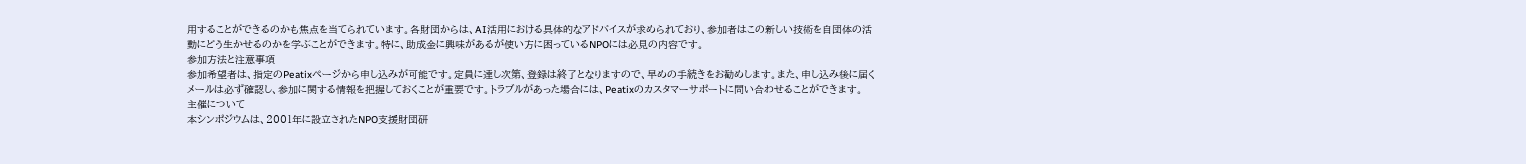用することができるのかも焦点を当てられています。各財団からは、AI活用における具体的なアドバイスが求められており、参加者はこの新しい技術を自団体の活動にどう生かせるのかを学ぶことができます。特に、助成金に興味があるが使い方に困っているNPOには必見の内容です。
参加方法と注意事項
参加希望者は、指定のPeatixページから申し込みが可能です。定員に達し次第、登録は終了となりますので、早めの手続きをお勧めします。また、申し込み後に届くメールは必ず確認し、参加に関する情報を把握しておくことが重要です。トラブルがあった場合には、Peatixのカスタマーサポートに問い合わせることができます。
主催について
本シンポジウムは、2001年に設立されたNPO支援財団研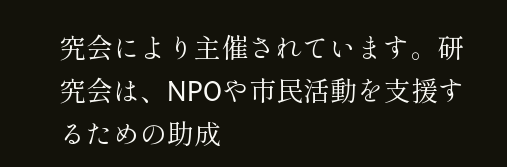究会により主催されています。研究会は、NPOや市民活動を支援するための助成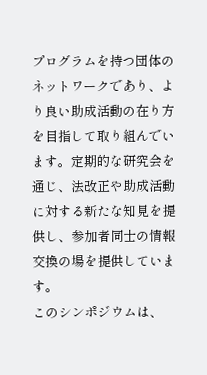プログラムを持つ団体のネットワークであり、より良い助成活動の在り方を目指して取り組んでいます。定期的な研究会を通じ、法改正や助成活動に対する新たな知見を提供し、参加者同士の情報交換の場を提供しています。
このシンポジウムは、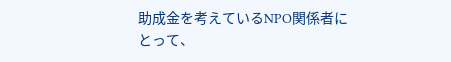助成金を考えているNPO関係者にとって、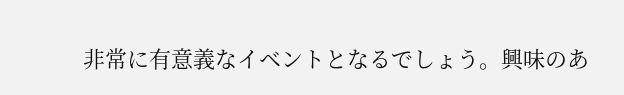非常に有意義なイベントとなるでしょう。興味のあ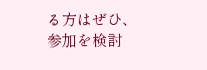る方はぜひ、参加を検討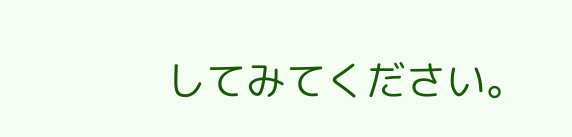してみてください。